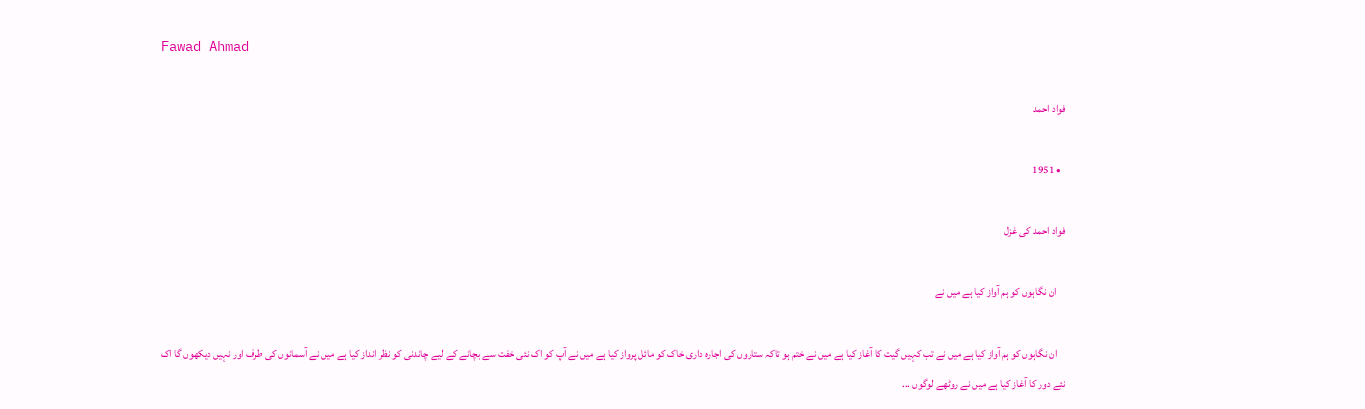Fawad Ahmad

فواد احمد

  • 1951

فواد احمد کی غزل

    ان نگاہوں کو ہم آواز کیا ہے میں نے

    ان نگاہوں کو ہم آواز کیا ہے میں نے تب کہیں گیت کا آغاز کیا ہے میں نے ختم ہو تاکہ ستاروں کی اجارہ داری خاک کو مائل پرواز کیا ہے میں نے آپ کو اک نئی خفت سے بچانے کے لیے چاندنی کو نظر انداز کیا ہے میں نے آسمانوں کی طرف اور نہیں دیکھوں گا اک نئے دور کا آغاز کیا ہے میں نے روٹھے لوگوں ...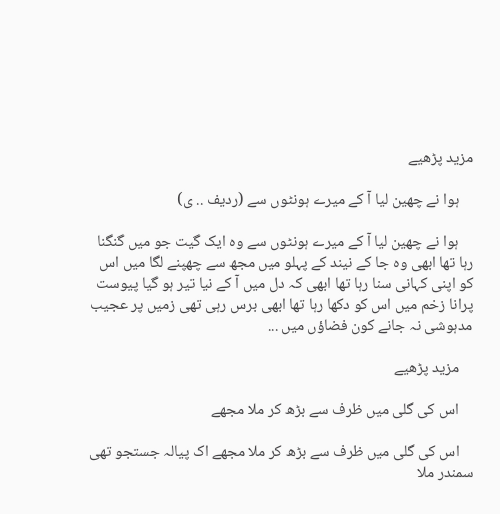مزید پڑھیے

    ہوا نے چھین لیا آ کے میرے ہونٹوں سے (ردیف .. ی)

    ہوا نے چھین لیا آ کے میرے ہونٹوں سے وہ ایک گیت جو میں گنگنا رہا تھا ابھی وہ جا کے نیند کے پہلو میں مجھ سے چھپنے لگا میں اس کو اپنی کہانی سنا رہا تھا ابھی کہ دل میں آ کے نیا تیر ہو گیا پیوست پرانا زخم میں اس کو دکھا رہا تھا ابھی برس رہی تھی زمیں پر عجیب مدہوشی نہ جانے کون فضاؤں میں ...

    مزید پڑھیے

    اس کی گلی میں ظرف سے بڑھ کر ملا مجھے

    اس کی گلی میں ظرف سے بڑھ کر ملا مجھے اک پیالہ جستجو تھی سمندر ملا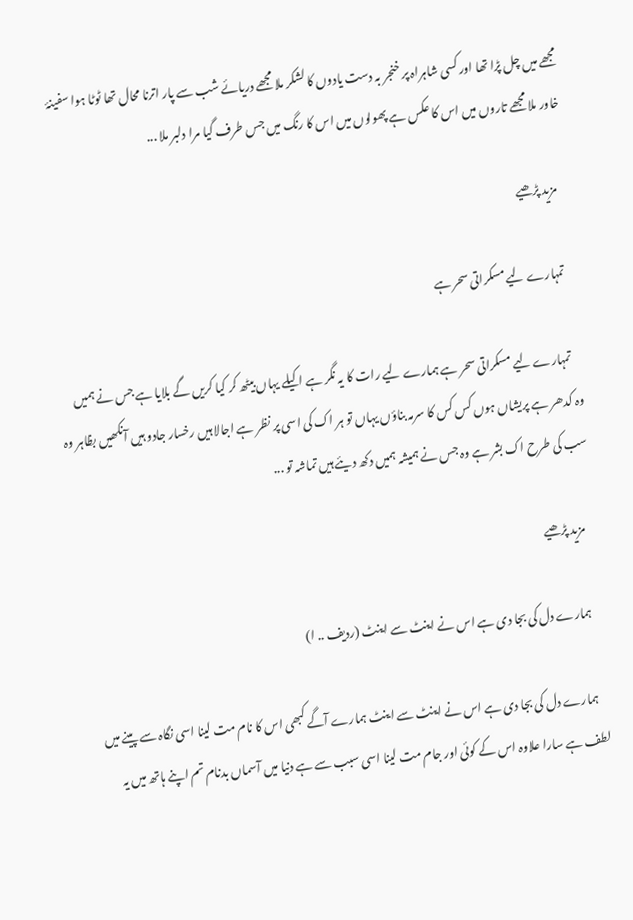مجھے میں چل پڑا تھا اور کسی شاہراہ پر خنجر بہ دست یادوں کا لشکر ملا مجھے دریائے شب سے پار اترنا محال تھا ٹوٹا ہوا سفینۂ خاور ملا مجھے تاروں میں اس کا عکس ہے پھولوں میں اس کا رنگ میں جس طرف گیا مرا دلبر ملا ...

    مزید پڑھیے

    تمہارے لیے مسکراتی سحر ہے

    تمہارے لیے مسکراتی سحر ہے ہمارے لیے رات کا یہ نگر ہے اکیلے یہاں بیٹھ کر کیا کریں گے بلایا ہے جس نے ہمیں وہ کدھر ہے پریشاں ہوں کس کس کا سرمہ بناؤں یہاں تو ہر اک کی اسی پر نظر ہے اجالا ہیں رخسار جادو ہیں آنکھیں بظاہر وہ سب کی طرح اک بشر ہے وہ جس نے ہمیشہ ہمیں دکھ دیئے ہیں تماشہ تو ...

    مزید پڑھیے

    ہمارے دل کی بجا دی ہے اس نے اینٹ سے اینٹ (ردیف .. ا)

    ہمارے دل کی بجا دی ہے اس نے اینٹ سے اینٹ ہمارے آگے کبھی اس کا نام مت لینا اسی نگاہ سے پینے میں لطف ہے سارا علاوہ اس کے کوئی اور جام مت لینا اسی سبب سے ہے دنیا میں آسماں بدنام تم اپنے ہاتھ میں یہ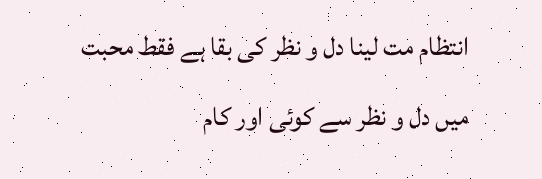انتظام مت لینا دل و نظر کی بقا ہے فقط محبت میں دل و نظر سے کوئی اور کام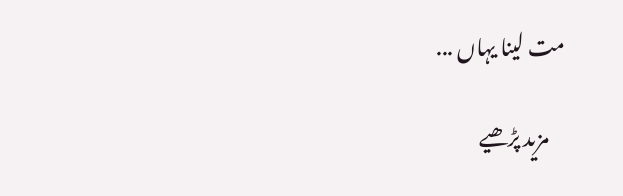مت لینا یہاں ...

    مزید پڑھیے